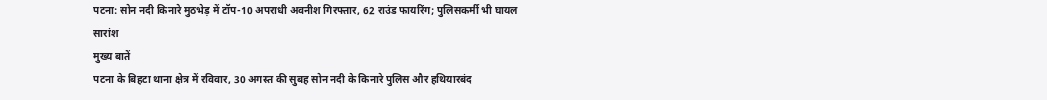पटना: सोन नदी किनारे मुठभेड़ में टॉप-10 अपराधी अवनीश गिरफ्तार, 62 राउंड फायरिंग; पुलिसकर्मी भी घायल
सारांश
मुख्य बातें
पटना के बिहटा थाना क्षेत्र में रविवार, 30 अगस्त की सुबह सोन नदी के किनारे पुलिस और हथियारबंद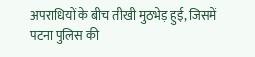अपराधियों के बीच तीखी मुठभेड़ हुई, जिसमें पटना पुलिस की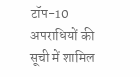टॉप-10 अपराधियों की सूची में शामिल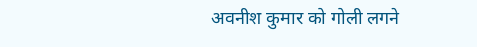अवनीश कुमार को गोली लगने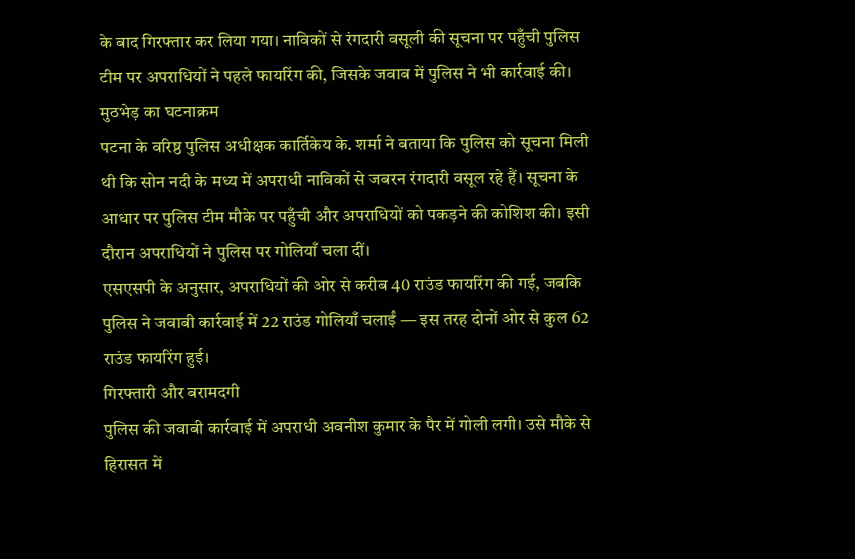के बाद गिरफ्तार कर लिया गया। नाविकों से रंगदारी वसूली की सूचना पर पहुँची पुलिस टीम पर अपराधियों ने पहले फायरिंग की, जिसके जवाब में पुलिस ने भी कार्रवाई की।
मुठभेड़ का घटनाक्रम
पटना के वरिष्ठ पुलिस अधीक्षक कार्तिकेय के. शर्मा ने बताया कि पुलिस को सूचना मिली थी कि सोन नदी के मध्य में अपराधी नाविकों से जबरन रंगदारी वसूल रहे हैं। सूचना के आधार पर पुलिस टीम मौके पर पहुँची और अपराधियों को पकड़ने की कोशिश की। इसी दौरान अपराधियों ने पुलिस पर गोलियाँ चला दीं।
एसएसपी के अनुसार, अपराधियों की ओर से करीब 40 राउंड फायरिंग की गई, जबकि पुलिस ने जवाबी कार्रवाई में 22 राउंड गोलियाँ चलाईं — इस तरह दोनों ओर से कुल 62 राउंड फायरिंग हुई।
गिरफ्तारी और बरामदगी
पुलिस की जवाबी कार्रवाई में अपराधी अवनीश कुमार के पैर में गोली लगी। उसे मौके से हिरासत में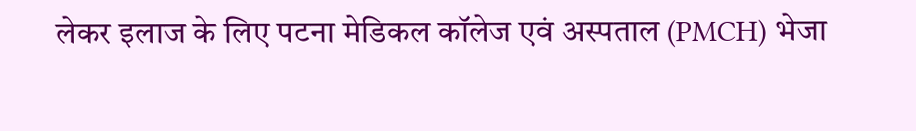लेकर इलाज के लिए पटना मेडिकल कॉलेज एवं अस्पताल (PMCH) भेजा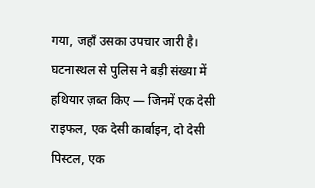गया, जहाँ उसका उपचार जारी है। घटनास्थल से पुलिस ने बड़ी संख्या में हथियार ज़ब्त किए — जिनमें एक देसी राइफल, एक देसी कार्बाइन, दो देसी पिस्टल, एक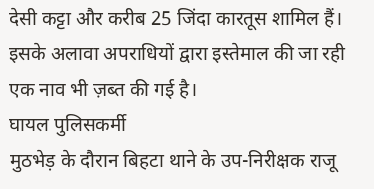देसी कट्टा और करीब 25 जिंदा कारतूस शामिल हैं। इसके अलावा अपराधियों द्वारा इस्तेमाल की जा रही एक नाव भी ज़ब्त की गई है।
घायल पुलिसकर्मी
मुठभेड़ के दौरान बिहटा थाने के उप-निरीक्षक राजू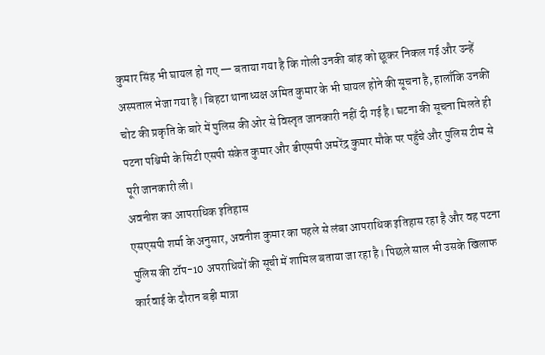कुमार सिंह भी घायल हो गए — बताया गया है कि गोली उनकी बांह को छूकर निकल गई और उन्हें अस्पताल भेजा गया है। बिहटा थानाध्यक्ष अमित कुमार के भी घायल होने की सूचना है, हालाँकि उनकी चोट की प्रकृति के बारे में पुलिस की ओर से विस्तृत जानकारी नहीं दी गई है। घटना की सूचना मिलते ही पटना पश्चिमी के सिटी एसपी संकेत कुमार और डीएसपी अमरेंद्र कुमार मौके पर पहुँचे और पुलिस टीम से पूरी जानकारी ली।
अवनीश का आपराधिक इतिहास
एसएसपी शर्मा के अनुसार, अवनीश कुमार का पहले से लंबा आपराधिक इतिहास रहा है और वह पटना पुलिस की टॉप-10 अपराधियों की सूची में शामिल बताया जा रहा है। पिछले साल भी उसके खिलाफ कार्रवाई के दौरान बड़ी मात्रा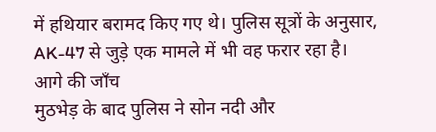में हथियार बरामद किए गए थे। पुलिस सूत्रों के अनुसार, AK-47 से जुड़े एक मामले में भी वह फरार रहा है।
आगे की जाँच
मुठभेड़ के बाद पुलिस ने सोन नदी और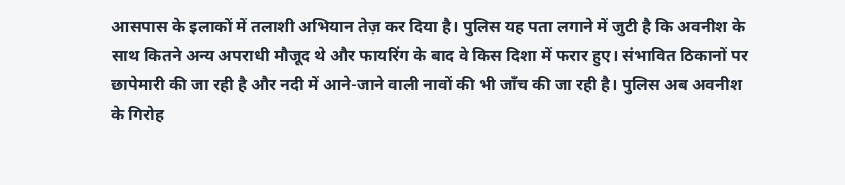आसपास के इलाकों में तलाशी अभियान तेज़ कर दिया है। पुलिस यह पता लगाने में जुटी है कि अवनीश के साथ कितने अन्य अपराधी मौजूद थे और फायरिंग के बाद वे किस दिशा में फरार हुए। संभावित ठिकानों पर छापेमारी की जा रही है और नदी में आने-जाने वाली नावों की भी जाँच की जा रही है। पुलिस अब अवनीश के गिरोह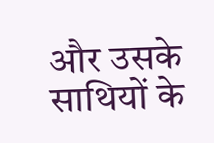और उसके साथियों के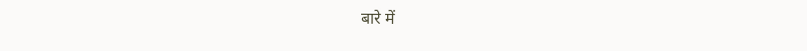बारे में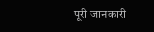पूरी जानकारी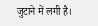जुटाने में लगी है।